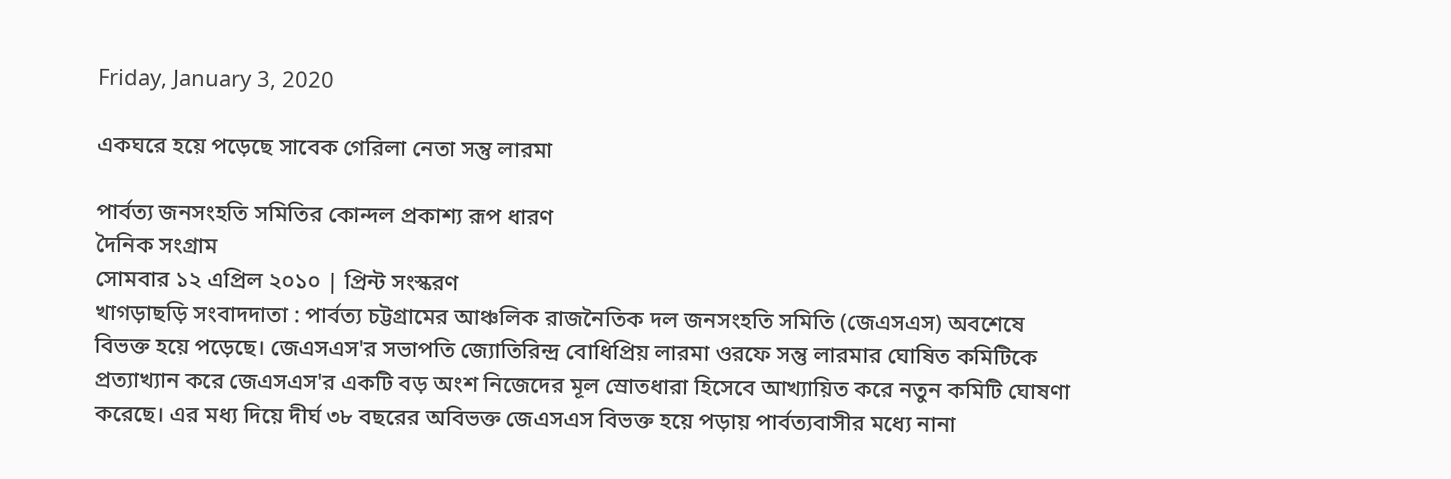Friday, January 3, 2020

একঘরে হয়ে পড়েছে সাবেক গেরিলা নেতা সন্তু লারমা

পার্বত্য জনসংহতি সমিতির কোন্দল প্রকাশ্য রূপ ধারণ
দৈনিক সংগ্রাম
সোমবার ১২ এপ্রিল ২০১০ | প্রিন্ট সংস্করণ
খাগড়াছড়ি সংবাদদাতা : পার্বত্য চট্টগ্রামের আঞ্চলিক রাজনৈতিক দল জনসংহতি সমিতি (জেএসএস) অবশেষে বিভক্ত হয়ে পড়েছে। জেএসএস'র সভাপতি জ্যোতিরিন্দ্র বোধিপ্রিয় লারমা ওরফে সন্তু লারমার ঘোষিত কমিটিকে প্রত্যাখ্যান করে জেএসএস'র একটি বড় অংশ নিজেদের মূল স্রোতধারা হিসেবে আখ্যায়িত করে নতুন কমিটি ঘোষণা করেছে। এর মধ্য দিয়ে দীর্ঘ ৩৮ বছরের অবিভক্ত জেএসএস বিভক্ত হয়ে পড়ায় পার্বত্যবাসীর মধ্যে নানা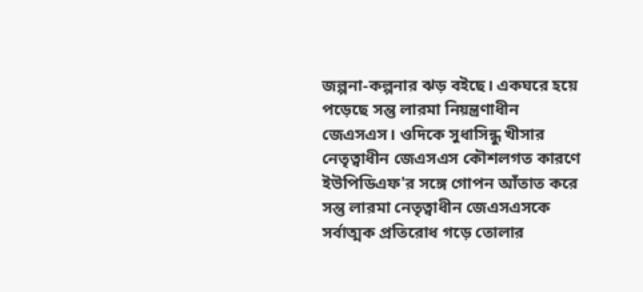জল্পনা-কল্পনার ঝড় বইছে। একঘরে হয়ে পড়েছে সন্তু লারমা নিয়ন্ত্রণাধীন জেএসএস। ওদিকে সুধাসিন্ধু খীসার নেতৃত্বাধীন জেএসএস কৌশলগত কারণে ইউপিডিএফ'র সঙ্গে গোপন আঁতাত করে সন্তু লারমা নেতৃত্বাধীন জেএসএসকে সর্বাত্মক প্রতিরোধ গড়ে তোলার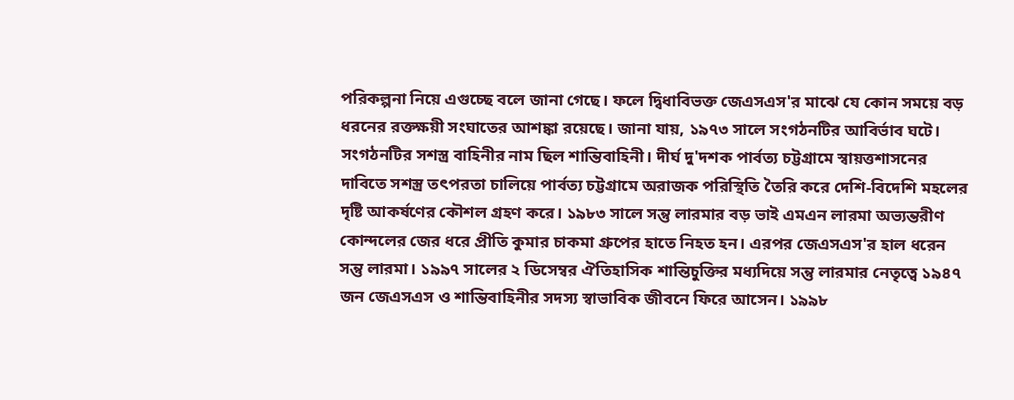পরিকল্পনা নিয়ে এগুচ্ছে বলে জানা গেছে। ফলে দ্বিধাবিভক্ত জেএসএস'র মাঝে যে কোন সময়ে বড় ধরনের রক্তক্ষয়ী সংঘাতের আশঙ্কা রয়েছে। জানা যায়, ১৯৭৩ সালে সংগঠনটির আবির্ভাব ঘটে। সংগঠনটির সশস্ত্র বাহিনীর নাম ছিল শান্তিবাহিনী। দীর্ঘ দু'দশক পার্বত্য চট্টগ্রামে স্বায়ত্তশাসনের দাবিতে সশস্ত্র তৎপরতা চালিয়ে পার্বত্য চট্টগ্রামে অরাজক পরিস্থিতি তৈরি করে দেশি-বিদেশি মহলের দৃষ্টি আকর্ষণের কৌশল গ্রহণ করে। ১৯৮৩ সালে সন্তু লারমার বড় ভাই এমএন লারমা অভ্যন্তরীণ কোন্দলের জের ধরে প্রীতি কুমার চাকমা গ্রুপের হাতে নিহত হন। এরপর জেএসএস'র হাল ধরেন সন্তু লারমা। ১৯৯৭ সালের ২ ডিসেম্বর ঐতিহাসিক শান্তিচুক্তির মধ্যদিয়ে সন্তু লারমার নেতৃত্বে ১৯৪৭ জন জেএসএস ও শান্তিবাহিনীর সদস্য স্বাভাবিক জীবনে ফিরে আসেন। ১৯৯৮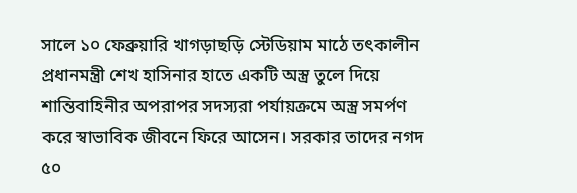সালে ১০ ফেব্রুয়ারি খাগড়াছড়ি স্টেডিয়াম মাঠে তৎকালীন প্রধানমন্ত্রী শেখ হাসিনার হাতে একটি অস্ত্র তুলে দিয়ে শান্তিবাহিনীর অপরাপর সদস্যরা পর্যায়ক্রমে অস্ত্র সমর্পণ করে স্বাভাবিক জীবনে ফিরে আসেন। সরকার তাদের নগদ ৫০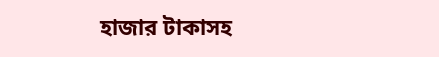হাজার টাকাসহ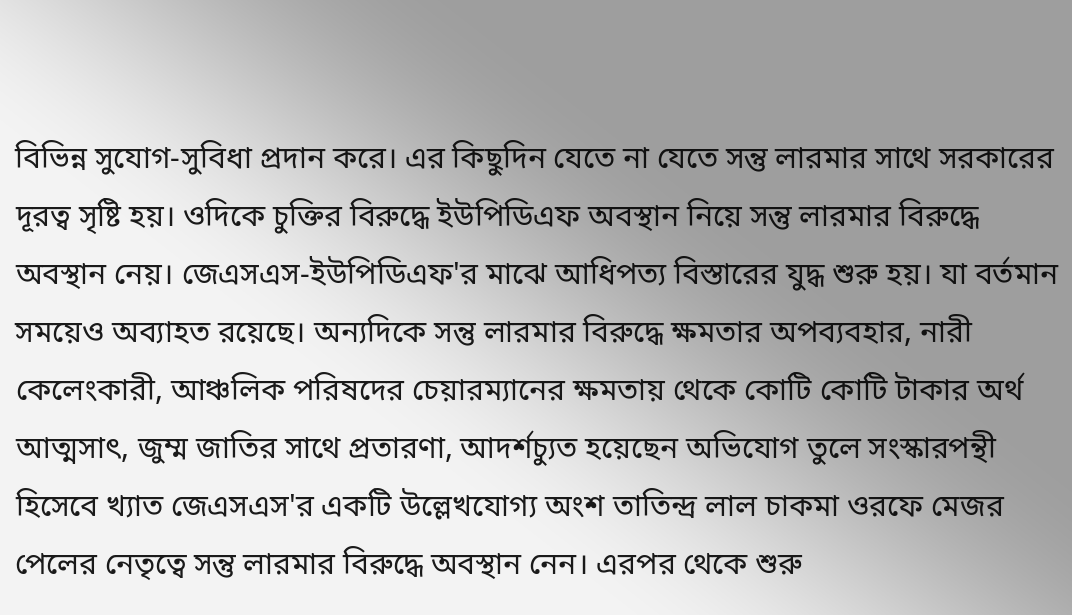বিভিন্ন সুযোগ-সুবিধা প্রদান করে। এর কিছুদিন যেতে না যেতে সন্তু লারমার সাথে সরকারের দূরত্ব সৃষ্টি হয়। ওদিকে চুক্তির বিরুদ্ধে ইউপিডিএফ অবস্থান নিয়ে সন্তু লারমার বিরুদ্ধে অবস্থান নেয়। জেএসএস-ইউপিডিএফ'র মাঝে আধিপত্য বিস্তারের যুদ্ধ শুরু হয়। যা বর্তমান সময়েও অব্যাহত রয়েছে। অন্যদিকে সন্তু লারমার বিরুদ্ধে ক্ষমতার অপব্যবহার, নারী কেলেংকারী, আঞ্চলিক পরিষদের চেয়ারম্যানের ক্ষমতায় থেকে কোটি কোটি টাকার অর্থ আত্মসাৎ, জুম্ম জাতির সাথে প্রতারণা, আদর্শচ্যুত হয়েছেন অভিযোগ তুলে সংস্কারপন্থী হিসেবে খ্যাত জেএসএস'র একটি উল্লেখযোগ্য অংশ তাতিন্দ্র লাল চাকমা ওরফে মেজর পেলের নেতৃত্বে সন্তু লারমার বিরুদ্ধে অবস্থান নেন। এরপর থেকে শুরু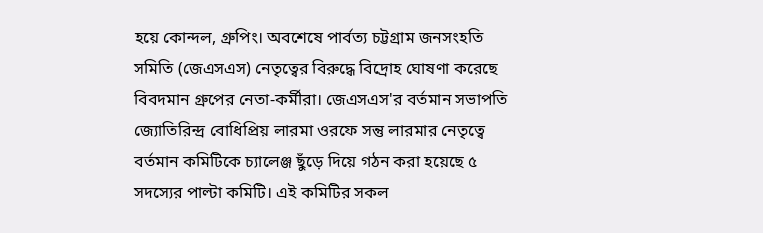হয়ে কোন্দল, গ্রুপিং। অবশেষে পার্বত্য চট্টগ্রাম জনসংহতি সমিতি (জেএসএস) নেতৃত্বের বিরুদ্ধে বিদ্রোহ ঘোষণা করেছে বিবদমান গ্রুপের নেতা-কর্মীরা। জেএসএস'র বর্তমান সভাপতি জ্যোতিরিন্দ্র বোধিপ্রিয় লারমা ওরফে সন্তু লারমার নেতৃত্বে বর্তমান কমিটিকে চ্যালেঞ্জ ছুঁড়ে দিয়ে গঠন করা হয়েছে ৫ সদস্যের পাল্টা কমিটি। এই কমিটির সকল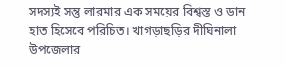সদস্যই সন্তু লারমার এক সময়ের বিশ্বস্ত ও ডান হাত হিসেবে পরিচিত। খাগড়াছড়ির দীঘিনালা উপজেলার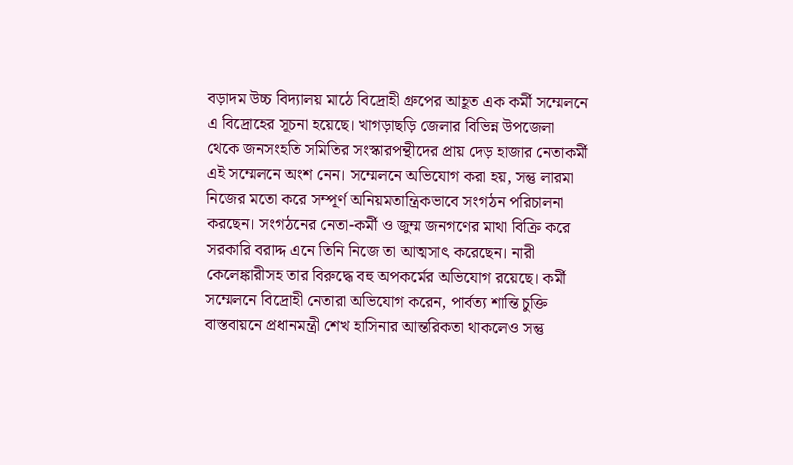বড়াদম উচ্চ বিদ্যালয় মাঠে বিদ্রোহী গ্রুপের আহূত এক কর্মী সম্মেলনে এ বিদ্রোহের সূচনা হয়েছে। খাগড়াছড়ি জেলার বিভিন্ন উপজেলা থেকে জনসংহতি সমিতির সংস্কারপন্থীদের প্রায় দেড় হাজার নেতাকর্মী এই সম্মেলনে অংশ নেন। সম্মেলনে অভিযোগ করা হয়, সন্তু লারমা নিজের মতো করে সম্পূর্ণ অনিয়মতান্ত্রিকভাবে সংগঠন পরিচালনা করছেন। সংগঠনের নেতা-কর্মী ও জুম্ম জনগণের মাথা বিক্রি করে সরকারি বরাদ্দ এনে তিনি নিজে তা আত্মসাৎ করেছেন। নারী কেলেঙ্কারীসহ তার বিরুদ্ধে বহু অপকর্মের অভিযোগ রয়েছে। কর্মী সম্মেলনে বিদ্রোহী নেতারা অভিযোগ করেন, পার্বত্য শান্তি চুক্তি বাস্তবায়নে প্রধানমন্ত্রী শেখ হাসিনার আন্তরিকতা থাকলেও সন্তু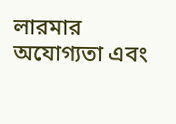লারমার অযোগ্যতা এবং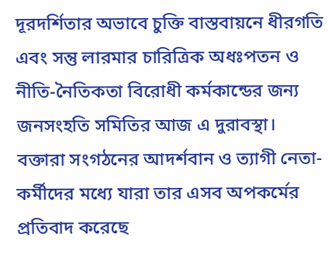দূরদর্শিতার অভাবে চুক্তি বাস্তবায়নে ধীরগতি এবং সন্তু লারমার চারিত্রিক অধঃপতন ও নীতি-নৈতিকতা বিরোধী কর্মকান্ডের জন্য জনসংহতি সমিতির আজ এ দুরাবস্থা। বক্তারা সংগঠনের আদর্শবান ও ত্যাগী নেতা-কর্মীদের মধ্যে যারা তার এসব অপকর্মের প্রতিবাদ করেছে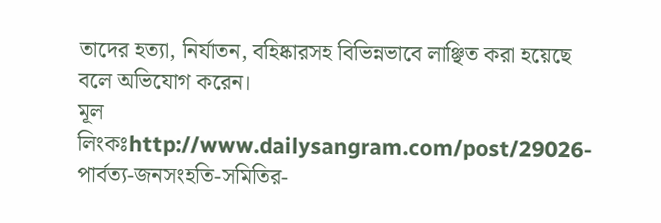তাদের হত্যা, নির্যাতন, বহিষ্কারসহ বিভিন্নভাবে লাঞ্ছিত করা হয়েছে বলে অভিযোগ করেন।
মূল লিংকঃhttp://www.dailysangram.com/post/29026-পার্বত্য-জনসংহতি-সমিতির-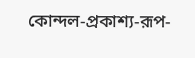কোন্দল-প্রকাশ্য-রূপ-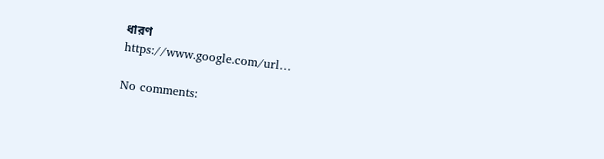ধারণ
https://www.google.com/url…

No comments: